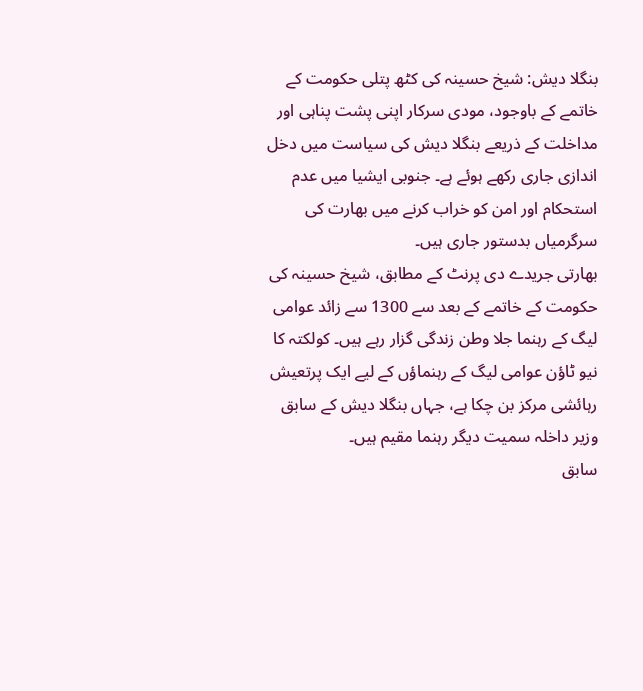بنگلا دیش: شیخ حسینہ کی کٹھ پتلی حکومت کے خاتمے کے باوجود، مودی سرکار اپنی پشت پناہی اور مداخلت کے ذریعے بنگلا دیش کی سیاست میں دخل اندازی جاری رکھے ہوئے ہے۔ جنوبی ایشیا میں عدم استحکام اور امن کو خراب کرنے میں بھارت کی سرگرمیاں بدستور جاری ہیں۔
بھارتی جریدے دی پرنٹ کے مطابق، شیخ حسینہ کی حکومت کے خاتمے کے بعد سے 1300 سے زائد عوامی لیگ کے رہنما جلا وطن زندگی گزار رہے ہیں۔ کولکتہ کا نیو ٹاؤن عوامی لیگ کے رہنماؤں کے لیے ایک پرتعیش رہائشی مرکز بن چکا ہے، جہاں بنگلا دیش کے سابق وزیر داخلہ سمیت دیگر رہنما مقیم ہیں۔
سابق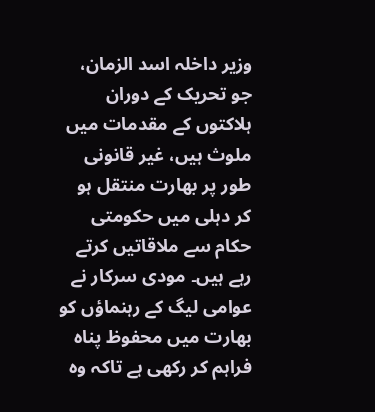وزیر داخلہ اسد الزمان، جو تحریک کے دوران ہلاکتوں کے مقدمات میں ملوث ہیں، غیر قانونی طور پر بھارت منتقل ہو کر دہلی میں حکومتی حکام سے ملاقاتیں کرتے رہے ہیں۔ مودی سرکار نے عوامی لیگ کے رہنماؤں کو بھارت میں محفوظ پناہ فراہم کر رکھی ہے تاکہ وہ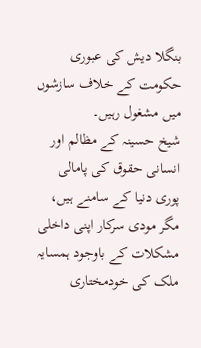بنگلا دیش کی عبوری حکومت کے خلاف سازشوں میں مشغول رہیں۔
شیخ حسینہ کے مظالم اور انسانی حقوق کی پامالی پوری دنیا کے سامنے ہیں، مگر مودی سرکار اپنی داخلی مشکلات کے باوجود ہمسایہ ملک کی خودمختاری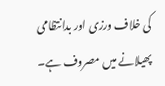کی خلاف ورزی اور بدانتظامی پھیلانے میں مصروف ہے۔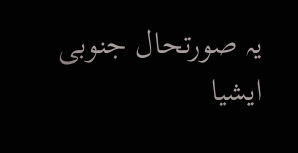یہ صورتحال جنوبی ایشیا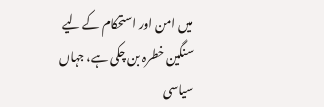میں امن اور استحکام کے لیے سنگین خطرہ بن چکی ہے، جہاں سیاسی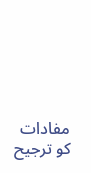مفادات کو ترجیح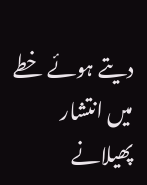دیتے ہوئے خطے میں انتشار پھیلانے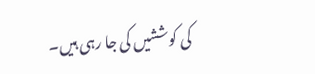کی کوششیں کی جا رہی ہیں۔